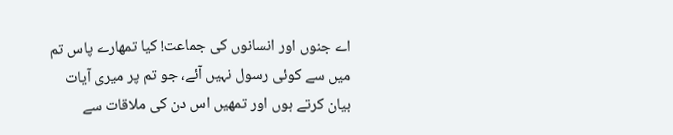اے جنوں اور انسانوں کی جماعت! کیا تمھارے پاس تم میں سے کوئی رسول نہیں آئے، جو تم پر میری آیات بیان کرتے ہوں اور تمھیں اس دن کی ملاقات سے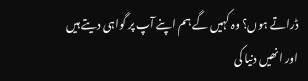ڈراتے ہوں؟ وہ کہیں گے ہم اپنے آپ پر گواہی دیتے ہیں اور انھیں دنیا کی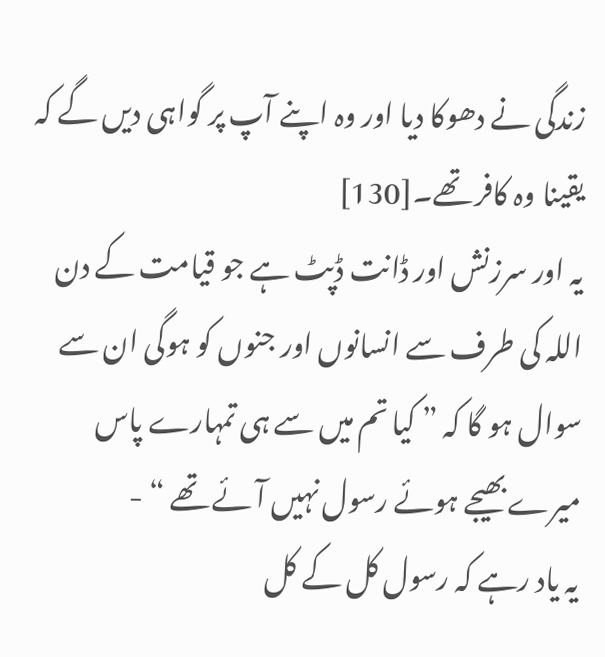زندگی نے دھوکا دیا اور وہ اپنے آپ پر گواہی دیں گے کہ یقینا وہ کافر تھے۔[130]
یہ اور سرزنش اور ڈانت ڈپٹ ہے جو قیامت کے دن اللہ کی طرف سے انسانوں اور جنوں کو ہوگی ان سے سوال ہو گا کہ ” کیا تم میں سے ہی تمہارے پاس میرے بھیجے ہوئے رسول نہیں آئے تھے “ -
یہ یاد رہے کہ رسول کل کے کل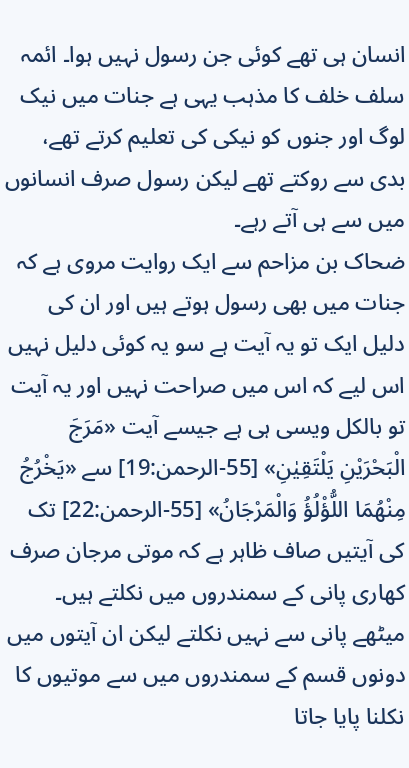انسان ہی تھے کوئی جن رسول نہیں ہوا۔ ائمہ سلف خلف کا مذہب یہی ہے جنات میں نیک لوگ اور جنوں کو نیکی کی تعلیم کرتے تھے، بدی سے روکتے تھے لیکن رسول صرف انسانوں میں سے ہی آتے رہے۔
ضحاک بن مزاحم سے ایک روایت مروی ہے کہ جنات میں بھی رسول ہوتے ہیں اور ان کی دلیل ایک تو یہ آیت ہے سو یہ کوئی دلیل نہیں اس لیے کہ اس میں صراحت نہیں اور یہ آیت تو بالکل ویسی ہی ہے جیسے آیت «مَرَجَ الْبَحْرَيْنِ يَلْتَقِيٰنِ» [55-الرحمن:19] سے «يَخْرُجُ مِنْهُمَا اللُّؤْلُؤُ وَالْمَرْجَانُ» [55-الرحمن:22] تک کی آیتیں صاف ظاہر ہے کہ موتی مرجان صرف کھاری پانی کے سمندروں میں نکلتے ہیں۔ میٹھے پانی سے نہیں نکلتے لیکن ان آیتوں میں دونوں قسم کے سمندروں میں سے موتیوں کا نکلنا پایا جاتا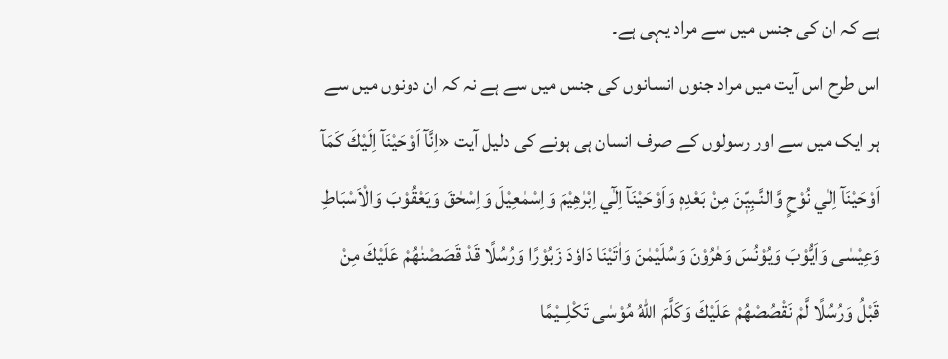ہے کہ ان کی جنس میں سے مراد یہی ہے۔
اس طرح اس آیت میں مراد جنوں انسانوں کی جنس میں سے ہے نہ کہ ان دونوں میں سے ہر ایک میں سے اور رسولوں کے صرف انسان ہی ہونے کی دلیل آیت «اِنَّآ اَوْحَيْنَآ اِلَيْكَ كَمَآ اَوْحَيْنَآ اِلٰي نُوْحٍ وَّالنَّـبِيّٖنَ مِنْ بَعْدِهٖ وَاَوْحَيْنَآ اِلٰٓي اِبْرٰهِيْمَ وَاِسْمٰعِيْلَ وَاِسْحٰقَ وَيَعْقُوْبَ وَالْاَسْبَاطِ وَعِيْسٰى وَاَيُّوْبَ وَيُوْنُسَ وَهٰرُوْنَ وَسُلَيْمٰنَ وَاٰتَيْنَا دَاوٗدَ زَبُوْرًا وَرُسُلًا قَدْ قَصَصْنٰهُمْ عَلَيْكَ مِنْ قَبْلُ وَرُسُلًا لَّمْ نَقْصُصْهُمْ عَلَيْكَ وَكَلَّمَ اللّٰهُ مُوْسٰى تَكْلِــيْمًا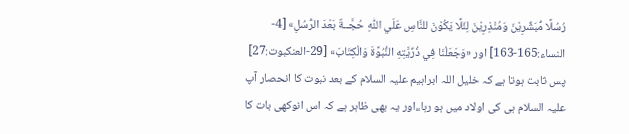رُسُلًا مُّبَشِّرِيْنَ وَمُنْذِرِيْنَ لِئَلَّا يَكُوْنَ للنَّاسِ عَلَي اللّٰهِ حُجَّــةٌ بَعْدَ الرُّسُلِ» [4-النساء:165-163] اور «وَجَعَلْنَا فِي ذُرِّيَّتِهِ النُّبُوَّةَ وَالْكِتَابَ» [29-العنكبوت:27]
پس ثابت ہوتا ہے کہ خلیل اللہ ابراہیم علیہ السلام کے بعد نبوت کا انحصار آپ علیہ السلام ہی کی اولاد میں ہو رہا،،اور یہ بھی ظاہر ہے کہ اس انوکھی بات کا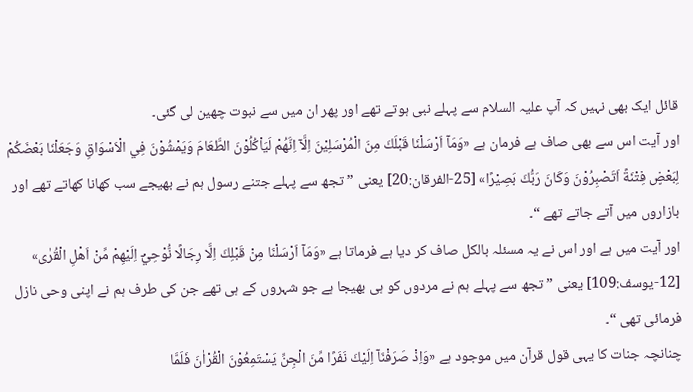قائل ایک بھی نہیں کہ آپ علیہ السلام سے پہلے نبی ہوتے تھے اور پھر ان میں سے نبوت چھین لی گئی۔
اور آیت اس سے بھی صاف ہے فرمان ہے «وَمَآ اَرْسَلْنَا قَبْلَكَ مِنَ الْمُرْسَلِيْنَ اِلَّآ اِنَّهُمْ لَيَاْكُلُوْنَ الطَّعَامَ وَيَمْشُوْنَ فِي الْاَسْوَاقِ وَجَعَلْنَا بَعْضَكُمْ لِبَعْضٍ فِتْنَةً اَتَصْبِرُوْنَ وَكَانَ رَبُّكَ بَصِيْرًا» [25-الفرقان:20] یعنی ” تجھ سے پہلے جتنے رسول ہم نے بھیجے سب کھانا کھاتے تھے اور بازاروں میں آتے جاتے تھے “۔
اور آیت میں ہے اور اس نے یہ مسئلہ بالکل صاف کر دیا ہے فرماتا ہے «وَمَآ اَرْسَلْنَا مِنْ قَبْلِكَ اِلَّا رِجَالًا نُّوْحِيْٓ اِلَيْهِمْ مِّنْ اَهْلِ الْقُرٰى» [12-یوسف:109] یعنی ” تجھ سے پہلے ہم نے مردوں کو ہی بھیجا ہے جو شہروں کے ہی تھے جن کی طرف ہم نے اپنی وحی نازل فرمائی تھی “۔
چنانچہ جنات کا یہی قول قرآن میں موجود ہے «وَاِذْ صَرَفْنَآ اِلَيْكَ نَفَرًا مِّنَ الْجِنِّ يَسْتَمِعُوْنَ الْقُرْاٰنَ فَلَمَّا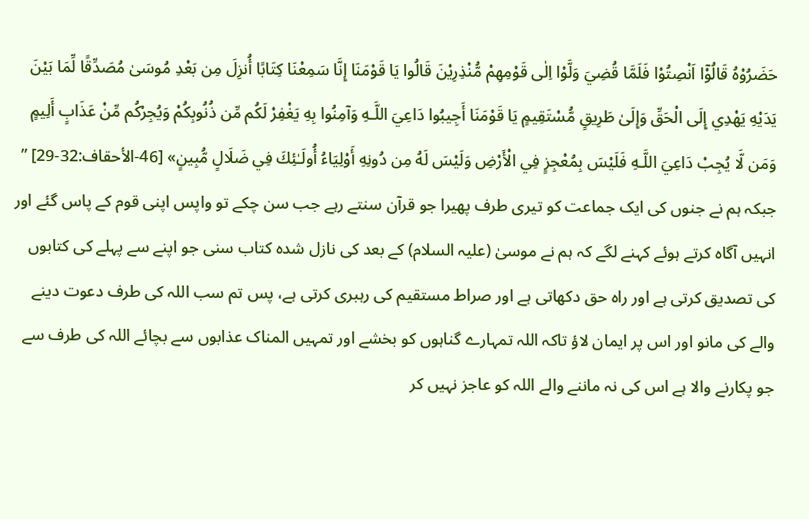حَضَرُوْهُ قَالُوْٓا اَنْصِتُوْا فَلَمَّا قُضِيَ وَلَّوْا اِلٰى قَوْمِهِمْ مُّنْذِرِيْنَ قَالُوا يَا قَوْمَنَا إِنَّا سَمِعْنَا كِتَابًا أُنزِلَ مِن بَعْدِ مُوسَىٰ مُصَدِّقًا لِّمَا بَيْنَ يَدَيْهِ يَهْدِي إِلَى الْحَقِّ وَإِلَىٰ طَرِيقٍ مُّسْتَقِيمٍ يَا قَوْمَنَا أَجِيبُوا دَاعِيَ اللَّـهِ وَآمِنُوا بِهِ يَغْفِرْ لَكُم مِّن ذُنُوبِكُمْ وَيُجِرْكُم مِّنْ عَذَابٍ أَلِيمٍ وَمَن لَّا يُجِبْ دَاعِيَ اللَّـهِ فَلَيْسَ بِمُعْجِزٍ فِي الْأَرْضِ وَلَيْسَ لَهُ مِن دُونِهِ أَوْلِيَاءُ أُولَـٰئِكَ فِي ضَلَالٍ مُّبِينٍ» [46-الأحقاف:32-29] ” جبکہ ہم نے جنوں کی ایک جماعت کو تیری طرف پھیرا جو قرآن سنتے رہے جب سن چکے تو واپس اپنی قوم کے پاس گئے اور انہیں آگاہ کرتے ہوئے کہنے لگے کہ ہم نے موسیٰ (علیہ السلام) کے بعد کی نازل شدہ کتاب سنی جو اپنے سے پہلے کی کتابوں کی تصدیق کرتی ہے اور راہ حق دکھاتی ہے اور صراط مستقیم کی رہبری کرتی ہے، پس تم سب اللہ کی طرف دعوت دینے والے کی مانو اور اس پر ایمان لاؤ تاکہ اللہ تمہارے گناہوں کو بخشے اور تمہیں المناک عذابوں سے بچائے اللہ کی طرف سے جو پکارنے والا ہے اس کی نہ ماننے والے اللہ کو عاجز نہیں کر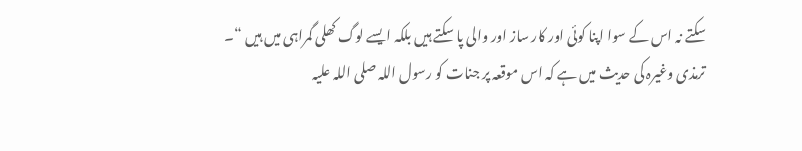سکتے نہ اس کے سوا اپنا کوئی اور کار ساز اور والی پا سکتے ہیں بلکہ ایسے لوگ کھلی گمراہی میں ہیں “۔
ترمذی وغیرہ کی حدیث میں ہے کہ اس موقعہ پر جنات کو رسول اللہ صلی اللہ علیہ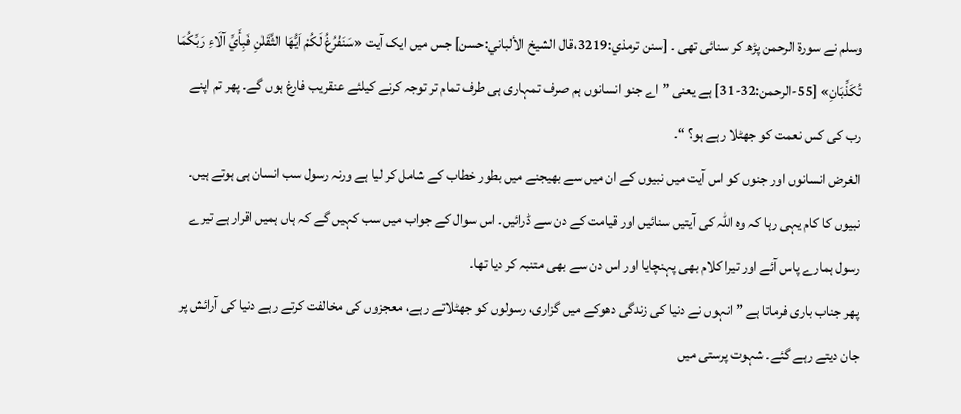وسلم نے سورۃ الرحمن پڑھ کر سنائی تھی ۔ [سنن ترمذي:3219،قال الشيخ الألباني:حسن] جس میں ایک آیت «سَنَفْرُغُ لَكُمْ اَيُّهَا الثَّقَلٰنِ فَبِأَيِّ آلَاءِ رَبِّكُمَا تُكَذِّبَانِ» [55-الرحمن:32-31] ہے یعنی ” اے جنو انسانوں ہم صرف تمہاری ہی طرف تمام تر توجہ کرنے کیلئے عنقریب فارغ ہوں گے۔ پھر تم اپنے رب کی کس نعمت کو جھٹلا رہے ہو؟ “۔
الغرض انسانوں اور جنوں کو اس آیت میں نبیوں کے ان میں سے بھیجنے میں بطور خطاب کے شامل کر لیا ہے ورنہ رسول سب انسان ہی ہوتے ہیں۔ نبیوں کا کام یہی رہا کہ وہ اللہ کی آیتیں سنائیں اور قیامت کے دن سے ڈرائیں۔ اس سوال کے جواب میں سب کہیں گے کہ ہاں ہمیں اقرار ہے تیرے رسول ہمارے پاس آئے اور تیرا کلام بھی پہنچایا اور اس دن سے بھی متنبہ کر دیا تھا۔
پھر جناب باری فرماتا ہے ” انہوں نے دنیا کی زندگی دھوکے میں گزاری، رسولوں کو جھٹلاتے رہے، معجزوں کی مخالفت کرتے رہے دنیا کی آرائش پر جان دیتے رہے گئے۔ شہوت پرستی میں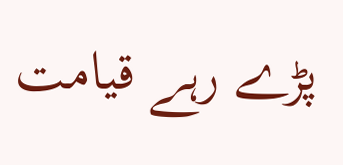پڑے رہے قیامت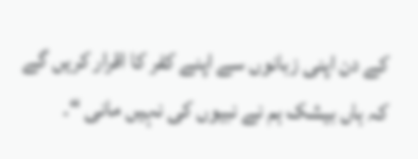کے دن اپنی زبانوں سے اپنے کفر کا اقرار کریں گے کہ ہاں بیشک ہم نے نبیوں کی نہیں مانی “۔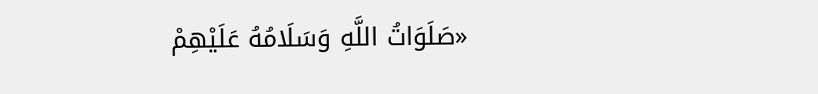«صَلَوَاتُ اللَّهِ وَسَلَامُهُ عَلَيْهِمْ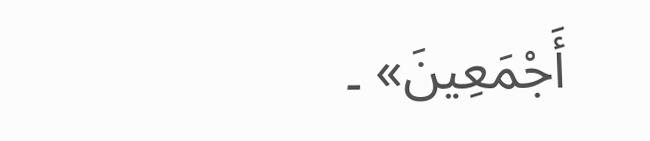أَجْمَعِينَ» ۔